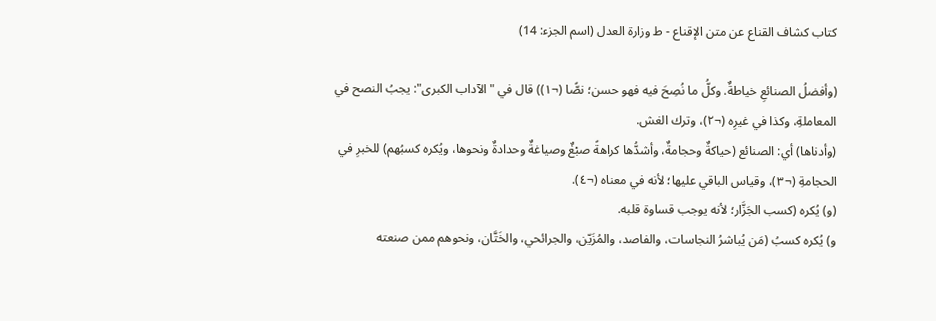كتاب كشاف القناع عن متن الإقناع - ط وزارة العدل (اسم الجزء: 14)

(وأفضلُ الصنائعِ خياطةٌ. وكلُّ ما نُصِحَ فيه فهو حسن؛ نصًّا (¬١)) قال في "الآداب الكبرى": يجبُ النصح في المعاملةِ، وكذا في غيرِه (¬٢)، وترك الغش.
(وأدناها) أي: الصنائع (حياكةٌ وحجامةٌ، وأشدُّها كراهةً صبْغٌ وصياغةٌ وحدادةٌ ونحوها، ويُكره كسبُهم) للخبرِ في الحجامةِ (¬٣)، وقياس الباقي عليها؛ لأنه في معناه (¬٤).
(و) يُكره (كسب الجَزَّار؛ لأنه يوجب قساوة قلبه.
و) يُكره كسبُ (مَن يُباشرُ النجاسات، والفاصد، والمُزَيّن، والجرائحي، والخَتَّان، ونحوهم ممن صنعته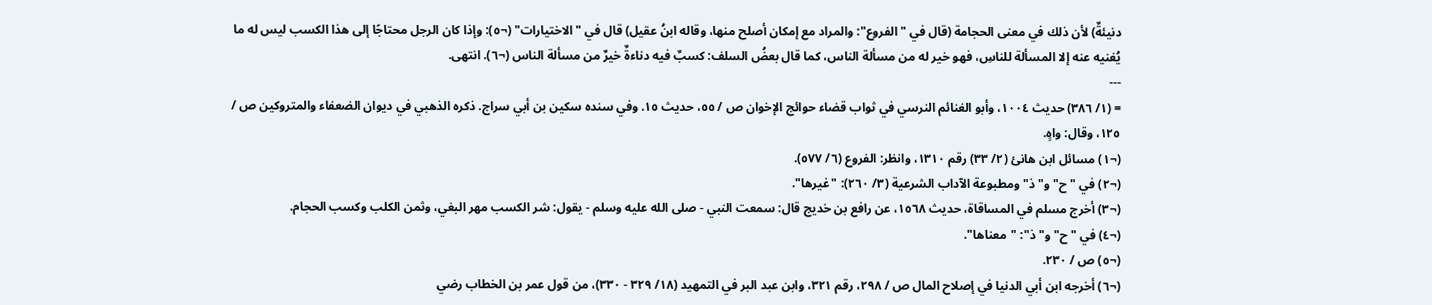دنيئةٌ) لأن ذلك في معنى الحجامة (قال في "الفروع": والمراد مع إمكان أصلح منها، وقاله ابنُ عقيل) قال في "الاختيارات" (¬٥): وإذا كان الرجل محتاجًا إلى هذا الكسب ليس له ما يُغنيه عنه إلا المسألة للناسِ، فهو خير له من مسألة الناس، كما قال بعضُ السلف: كسبٌ فيه دناءةٌ خيرٌ من مسألة الناس (¬٦). انتهى.
---
= (١/ ٣٨٦) حديث ١٠٠٤، وأبو الغنائم النرسي في ثواب قضاء حوائج الإخوان ص / ٥٥، حديث ١٥. وفي سنده سكين بن أبي سراج. ذكره الذهبي في ديوان الضعفاء والمتروكين ص / ١٢٥، وقال: واهٍ.
(¬١) مسائل ابن هانئ (٢/ ٣٣) رقم ١٣١٠، وانظر: الفروع (٦/ ٥٧٧).
(¬٢) في "ح" و"ذ" ومطبوعة الآداب الشرعية (٣/ ٢٦٠): "غيرها".
(¬٣) أخرج مسلم في المساقاة، حديث ١٥٦٨، عن رافع بن خديج قال: سمعت النبي - صلى الله عليه وسلم - يقول: شر الكسب مهر البغي، وثمن الكلب وكسب الحجام.
(¬٤) في "ح" و"ذ": "معناها".
(¬٥) ص / ٢٣٠.
(¬٦) أخرجه ابن أبي الدنيا في إصلاح المال ص / ٢٩٨، رقم ٣٢١، وابن عبد البر في التمهيد (١٨/ ٣٢٩ - ٣٣٠)، من قول عمر بن الخطاب رضي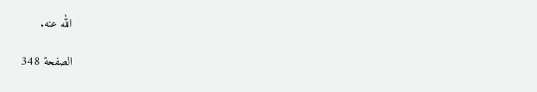الله عنه.

الصفحة 348